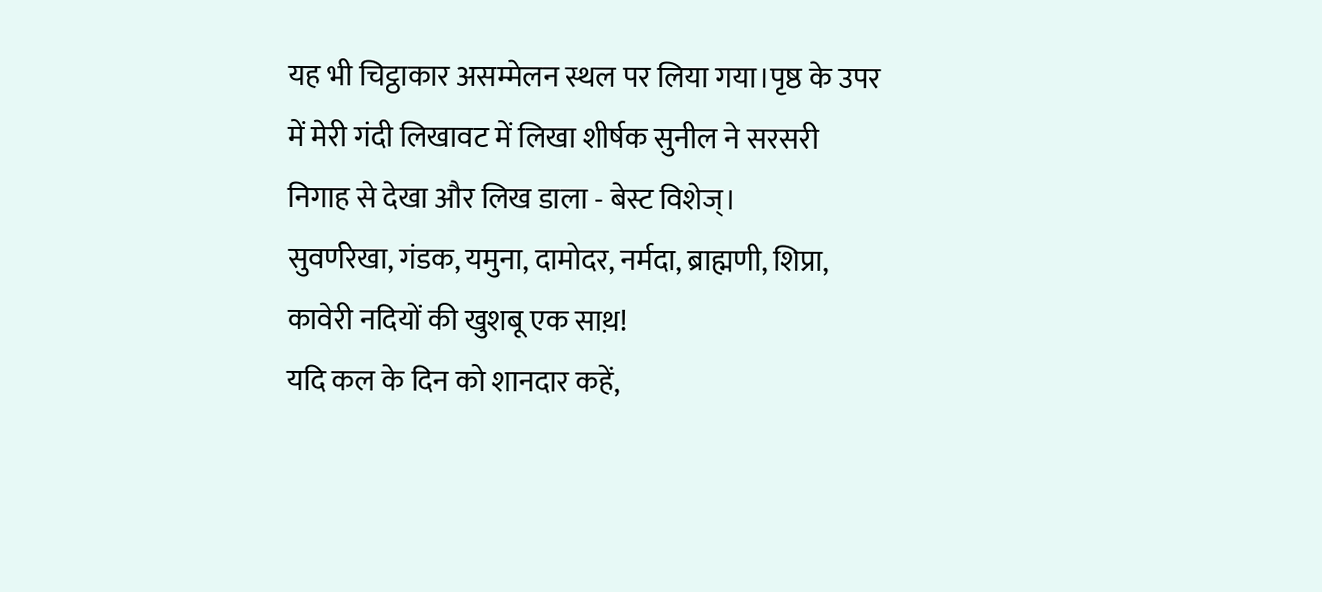यह भी चिट्ठाकार असम्मेलन स्थल पर लिया गया।पृष्ठ के उपर में मेरी गंदी लिखावट में लिखा शीर्षक सुनील ने सरसरी निगाह से देखा और लिख डाला - बेस्ट विशेज्।
सुवर्णरेखा, गंडक, यमुना, दामोदर, नर्मदा, ब्राह्मणी, शिप्रा, कावेरी नदियों की खुशबू एक साथ़!
यदि कल के दिन को शानदार कहें,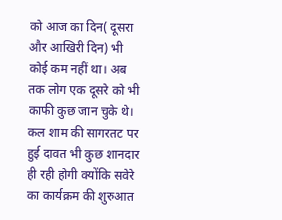को आज का दिन( दूसरा और आखिरी दिन) भी कोई कम नहीं था। अब तक लोग एक दूसरे को भी काफी कुछ जान चुके थे। कल शाम की सागरतट पर हुई दावत भी कुछ शानदार ही रही होगी क्योंकि सवेरे का कार्यक्रम की शुरुआत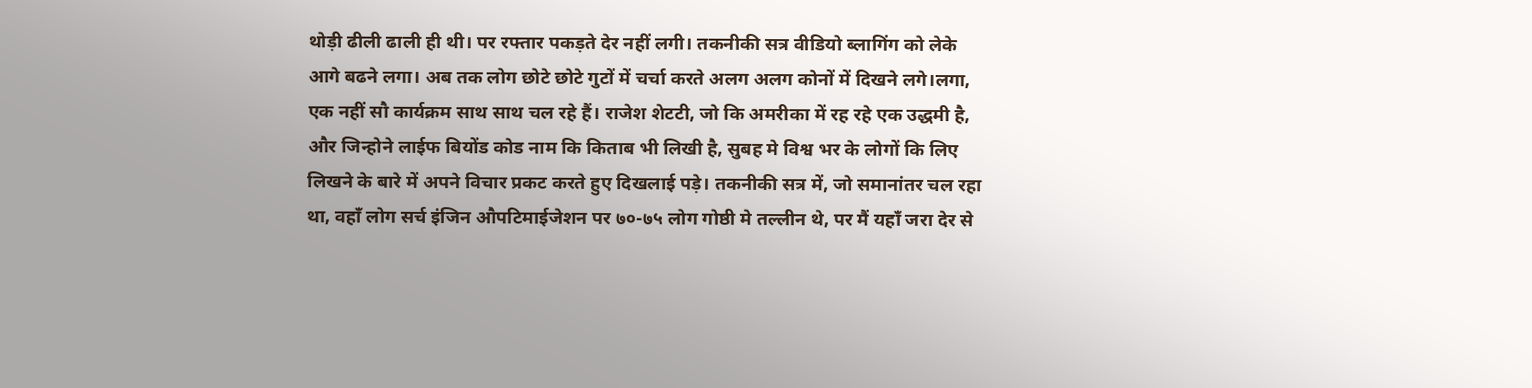थोड़ी ढीली ढाली ही थी। पर रफ्तार पकड़ते देर नहीं लगी। तकनीकी सत्र वीडियो ब्लागिंग को लेके आगे बढने लगा। अब तक लोग छोटे छोटे गुटों में चर्चा करते अलग अलग कोनों में दिखने लगे।लगा, एक नहीं सौ कार्यक्रम साथ साथ चल रहे हैं। राजेश शेटटी, जो कि अमरीका में रह रहे एक उद्धमी है, और जिन्होने लाईफ बियोंड कोड नाम कि किताब भी लिखी है, सुबह मे विश्व भर के लोगों कि लिए लिखने के बारे में अपने विचार प्रकट करते हुए दिखलाई पड़े। तकनीकी सत्र में, जो समानांतर चल रहा था, वहाँ लोग सर्च इंजिन औपटिमाईजेशन पर ७०-७५ लोग गोष्ठी मे तल्लीन थे, पर मैं यहाँ जरा देर से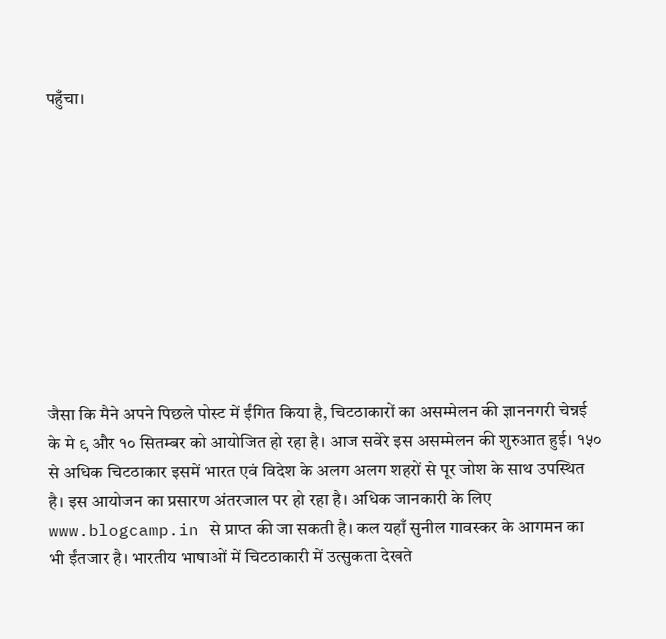पहुँचा।










जैसा कि मैने अपने पिछले पोस्ट में ईंगित किया है, चिटठाकारों का असम्मेलन की ज्ञाननगरी चेन्नई के मे ९ और १० सितम्बर को आयोजित हो रहा है। आज सवेरे इस असम्मेलन की शुरुआत हुई। १५० से अधिक चिटठाकार इसमें भारत एवं विदेश के अलग अलग शहरों से पूर जोश के साथ उपस्थित है। इस आयोजन का प्रसारण अंतरजाल पर हो रहा है। अधिक जानकारी के लिए www.blogcamp.in से प्राप्त की जा सकती है। कल यहाँ सुनील गावस्कर के आगमन का भी ईंतजार है। भारतीय भाषाओं में चिटठाकारी में उत्सुकता देखते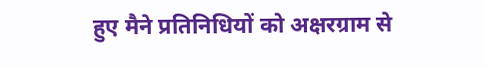हुए मैने प्रतिनिधियों को अक्षरग्राम से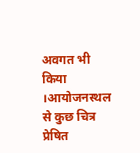अवगत भी किया ।आयोजनस्थल से कुछ चित्र प्रेषित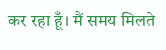कर रहा हूँ। मैं समय मिलते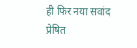ही फिर नया सवांद प्रेषित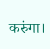करुंगा।